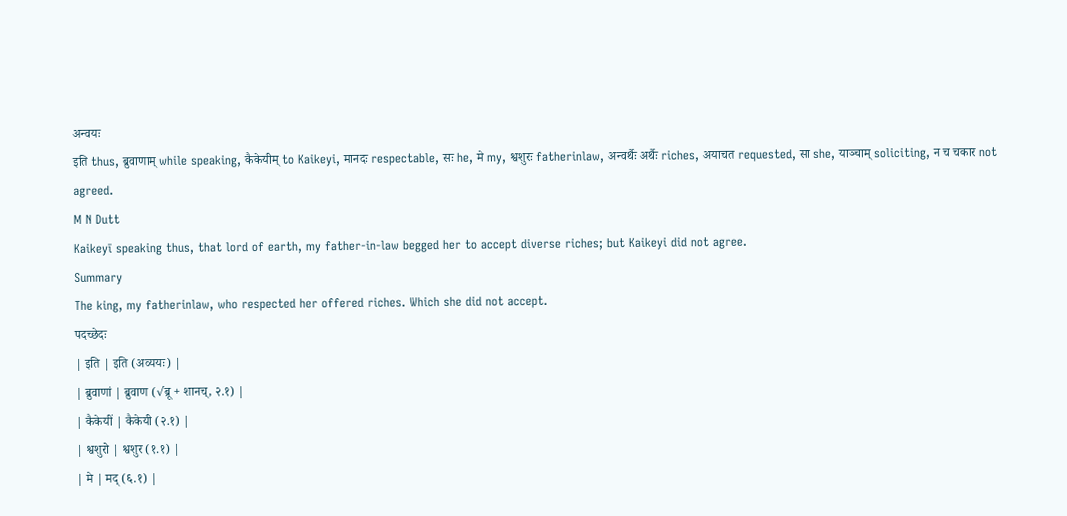अन्वयः
इति thus, ब्रुवाणाम् while speaking, कैकेयीम् to Kaikeyi, मानदः respectable, सः he, मे my, श्वशुरः fatherinlaw, अन्वर्थैः अर्थैः riches, अयाचत requested, सा she, याञ्चाम् soliciting, न च चकार not agreed.
M N Dutt
Kaikeyī speaking thus, that lord of earth, my father-in-law begged her to accept diverse riches; but Kaikeyi did not agree.
Summary
The king, my fatherinlaw, who respected her offered riches. Which she did not accept.
पदच्छेदः
| इति | इति (अव्ययः) |
| ब्रुवाणां | ब्रुवाण (√ब्रू + शानच्, २.१) |
| कैकेयीं | कैकेयी (२.१) |
| श्वशुरो | श्वशुर (१.१) |
| मे | मद् (६.१) |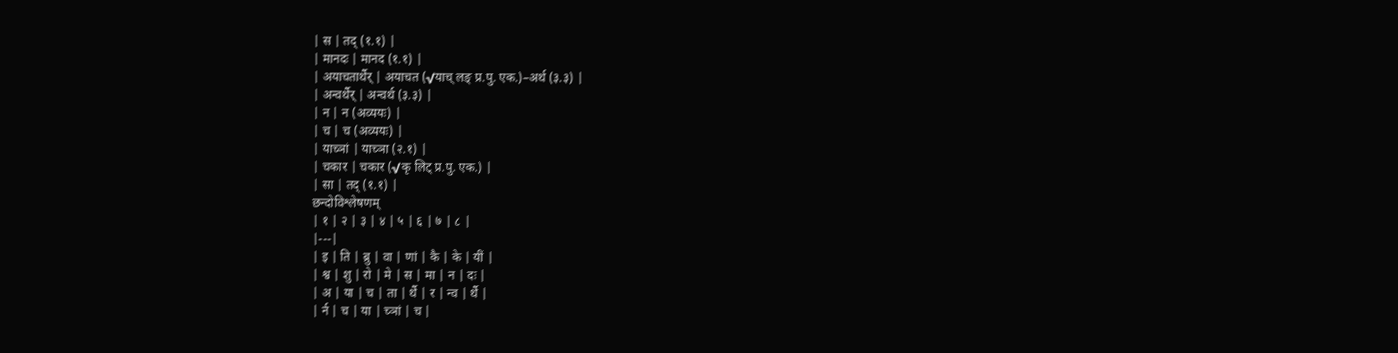| स | तद् (१.१) |
| मानदः | मानद (१.१) |
| अयाचतार्थैर् | अयाचत (√याच् लङ् प्र.पु. एक.)–अर्थ (३.३) |
| अन्वर्थैर् | अन्वर्थ (३.३) |
| न | न (अव्ययः) |
| च | च (अव्ययः) |
| याच्ञां | याच्ञा (२.१) |
| चकार | चकार (√कृ लिट् प्र.पु. एक.) |
| सा | तद् (१.१) |
छन्दोविश्लेषणम्
| १ | २ | ३ | ४ | ५ | ६ | ७ | ८ |
|---|
| इ | ति | ब्रु | वा | णां | कै | के | यीं |
| श्व | शु | रो | मे | स | मा | न | दः |
| अ | या | च | ता | र्थै | र | न्व | र्थै |
| र्न | च | या | च्ञां | च |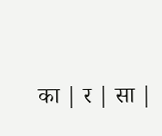का | र | सा |